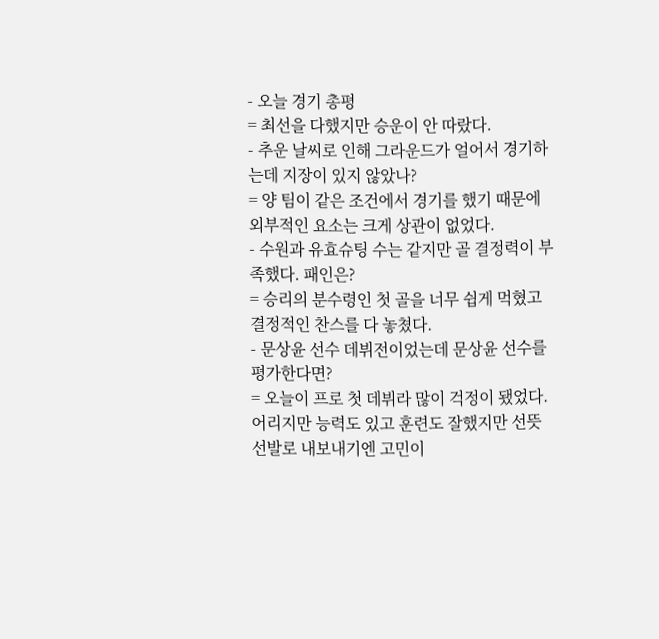- 오늘 경기 총평
= 최선을 다했지만 승운이 안 따랐다.
- 추운 날씨로 인해 그라운드가 얼어서 경기하는데 지장이 있지 않았나?
= 양 팀이 같은 조건에서 경기를 했기 때문에 외부적인 요소는 크게 상관이 없었다.
- 수원과 유효슈팅 수는 같지만 골 결정력이 부족했다. 패인은?
= 승리의 분수령인 첫 골을 너무 쉽게 먹혔고 결정적인 찬스를 다 놓쳤다.
- 문상윤 선수 데뷔전이었는데 문상윤 선수를 평가한다면?
= 오늘이 프로 첫 데뷔라 많이 걱정이 됐었다. 어리지만 능력도 있고 훈련도 잘했지만 선뜻 선발로 내보내기엔 고민이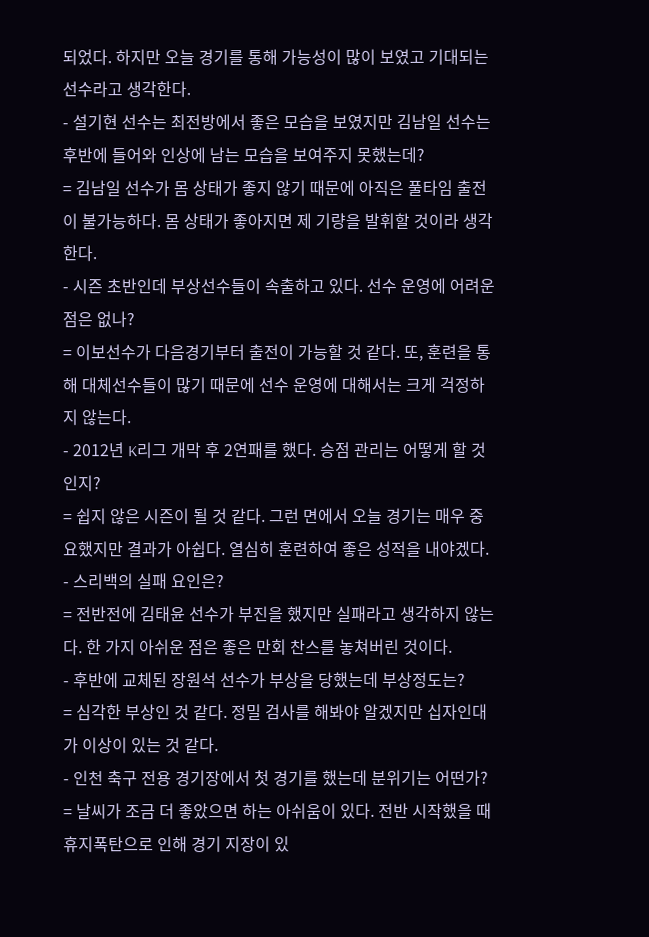되었다. 하지만 오늘 경기를 통해 가능성이 많이 보였고 기대되는 선수라고 생각한다.
- 설기현 선수는 최전방에서 좋은 모습을 보였지만 김남일 선수는 후반에 들어와 인상에 남는 모습을 보여주지 못했는데?
= 김남일 선수가 몸 상태가 좋지 않기 때문에 아직은 풀타임 출전이 불가능하다. 몸 상태가 좋아지면 제 기량을 발휘할 것이라 생각한다.
- 시즌 초반인데 부상선수들이 속출하고 있다. 선수 운영에 어려운 점은 없나?
= 이보선수가 다음경기부터 출전이 가능할 것 같다. 또, 훈련을 통해 대체선수들이 많기 때문에 선수 운영에 대해서는 크게 걱정하지 않는다.
- 2012년 K리그 개막 후 2연패를 했다. 승점 관리는 어떻게 할 것인지?
= 쉽지 않은 시즌이 될 것 같다. 그런 면에서 오늘 경기는 매우 중요했지만 결과가 아쉽다. 열심히 훈련하여 좋은 성적을 내야겠다.
- 스리백의 실패 요인은?
= 전반전에 김태윤 선수가 부진을 했지만 실패라고 생각하지 않는다. 한 가지 아쉬운 점은 좋은 만회 찬스를 놓쳐버린 것이다.
- 후반에 교체된 장원석 선수가 부상을 당했는데 부상정도는?
= 심각한 부상인 것 같다. 정밀 검사를 해봐야 알겠지만 십자인대가 이상이 있는 것 같다.
- 인천 축구 전용 경기장에서 첫 경기를 했는데 분위기는 어떤가?
= 날씨가 조금 더 좋았으면 하는 아쉬움이 있다. 전반 시작했을 때 휴지폭탄으로 인해 경기 지장이 있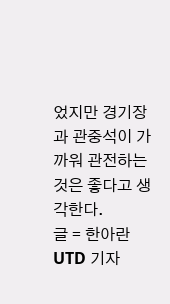었지만 경기장과 관중석이 가까워 관전하는 것은 좋다고 생각한다.
글 = 한아란 UTD 기자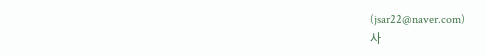(jsar22@naver.com)
사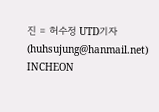진 = 허수정 UTD기자(huhsujung@hanmail.net)
INCHEON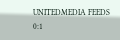UNITEDMEDIA FEEDS
0:1